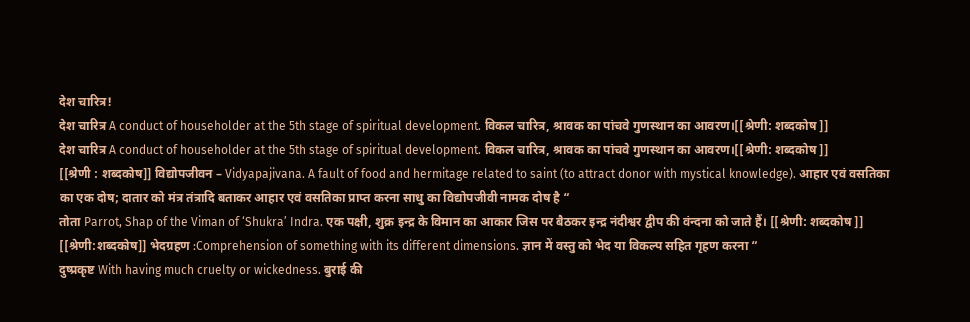देश चारित्र!
देश चारित्र A conduct of householder at the 5th stage of spiritual development. विकल चारित्र, श्रावक का पांचवे गुणस्थान का आवरण।[[श्रेणी: शब्दकोष ]]
देश चारित्र A conduct of householder at the 5th stage of spiritual development. विकल चारित्र, श्रावक का पांचवे गुणस्थान का आवरण।[[श्रेणी: शब्दकोष ]]
[[श्रेणी : शब्दकोष]] विद्योपजीवन – Vidyapajivana. A fault of food and hermitage related to saint (to attract donor with mystical knowledge). आहार एवं वसतिका का एक दोष; दातार को मंत्र तंत्रादि बताकर आहार एवं वसतिका प्राप्त करना साधु का विद्योपजीवी नामक दोष है “
तोता Parrot, Shap of the Viman of ‘Shukra’ Indra. एक पक्षी, शुक्र इन्द्र के विमान का आकार जिस पर बैठकर इन्द्र नंदीश्वर द्वीप की वंन्दना को जाते हैं। [[श्रेणी: शब्दकोष ]]
[[श्रेणी:शब्दकोष]] भेदग्रहण :Comprehension of something with its different dimensions. ज्ञान में वस्तु को भेद या विकल्प सहित गृहण करना “
दुष्प्रकृष्ट With having much cruelty or wickedness. बुराई की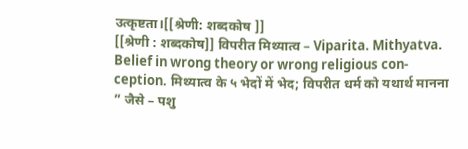उत्कृष्टता।[[श्रेणी: शब्दकोष ]]
[[श्रेणी : शब्दकोष]] विपरीत मिथ्यात्व – Viparita. Mithyatva. Belief in wrong theory or wrong religious con-ception. मिथ्यात्व के ५ भेदों में भेद; विपरीत धर्म को यथार्थ मानना ” जैसे – पशु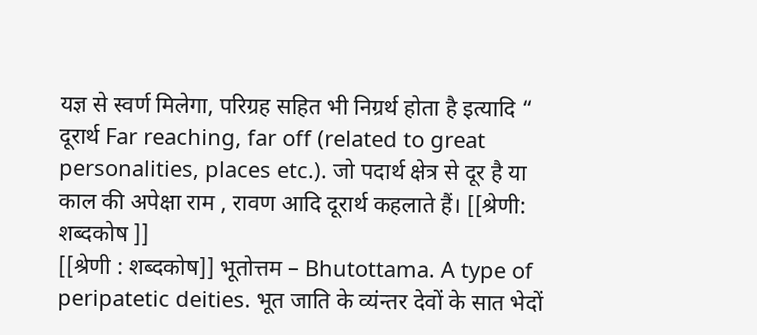यज्ञ से स्वर्ण मिलेगा, परिग्रह सहित भी निग्रर्थ होता है इत्यादि “
दूरार्थ Far reaching, far off (related to great personalities, places etc.). जो पदार्थ क्षेत्र से दूर है या काल की अपेक्षा राम , रावण आदि दूरार्थ कहलाते हैं। [[श्रेणी: शब्दकोष ]]
[[श्रेणी : शब्दकोष]] भूतोत्तम – Bhutottama. A type of peripatetic deities. भूत जाति के व्यंन्तर देवों के सात भेदों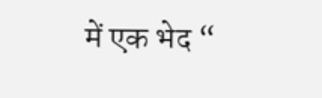में एक भेद “